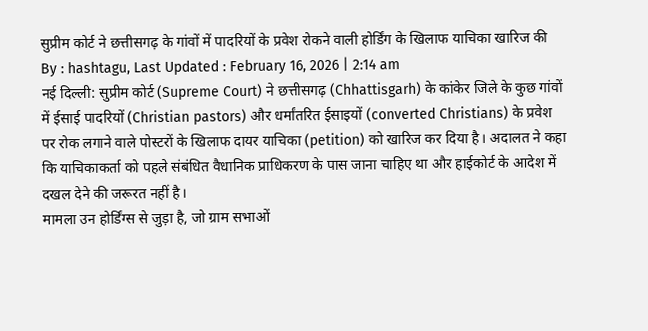सुप्रीम कोर्ट ने छत्तीसगढ़ के गांवों में पादरियों के प्रवेश रोकने वाली होर्डिंग के खिलाफ याचिका खारिज की
By : hashtagu, Last Updated : February 16, 2026 | 2:14 am
नई दिल्ली: सुप्रीम कोर्ट (Supreme Court) ने छत्तीसगढ़ (Chhattisgarh) के कांकेर जिले के कुछ गांवों में ईसाई पादरियों (Christian pastors) और धर्मांतरित ईसाइयों (converted Christians) के प्रवेश पर रोक लगाने वाले पोस्टरों के खिलाफ दायर याचिका (petition) को खारिज कर दिया है। अदालत ने कहा कि याचिकाकर्ता को पहले संबंधित वैधानिक प्राधिकरण के पास जाना चाहिए था और हाईकोर्ट के आदेश में दखल देने की जरूरत नहीं है।
मामला उन होर्डिंग्स से जुड़ा है, जो ग्राम सभाओं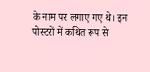के नाम पर लगाए गए थे। इन पोस्टरों में कथित रूप से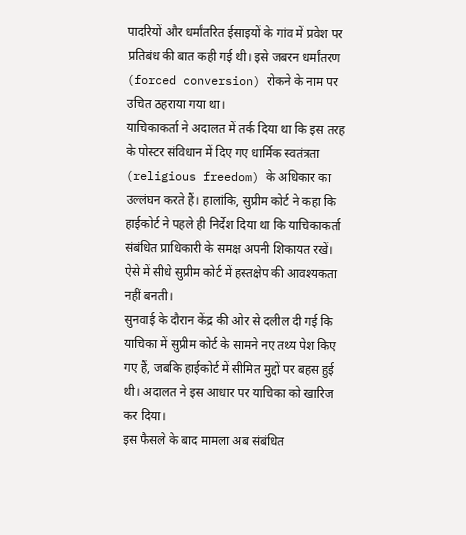पादरियों और धर्मांतरित ईसाइयों के गांव में प्रवेश पर प्रतिबंध की बात कही गई थी। इसे जबरन धर्मांतरण (forced conversion) रोकने के नाम पर उचित ठहराया गया था।
याचिकाकर्ता ने अदालत में तर्क दिया था कि इस तरह के पोस्टर संविधान में दिए गए धार्मिक स्वतंत्रता (religious freedom) के अधिकार का उल्लंघन करते हैं। हालांकि, सुप्रीम कोर्ट ने कहा कि हाईकोर्ट ने पहले ही निर्देश दिया था कि याचिकाकर्ता संबंधित प्राधिकारी के समक्ष अपनी शिकायत रखें। ऐसे में सीधे सुप्रीम कोर्ट में हस्तक्षेप की आवश्यकता नहीं बनती।
सुनवाई के दौरान केंद्र की ओर से दलील दी गई कि याचिका में सुप्रीम कोर्ट के सामने नए तथ्य पेश किए गए हैं, जबकि हाईकोर्ट में सीमित मुद्दों पर बहस हुई थी। अदालत ने इस आधार पर याचिका को खारिज कर दिया।
इस फैसले के बाद मामला अब संबंधित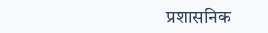प्रशासनिक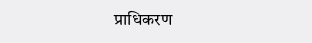प्राधिकरण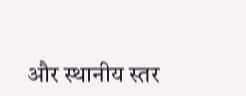और स्थानीय स्तर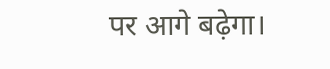पर आगे बढ़ेगा।